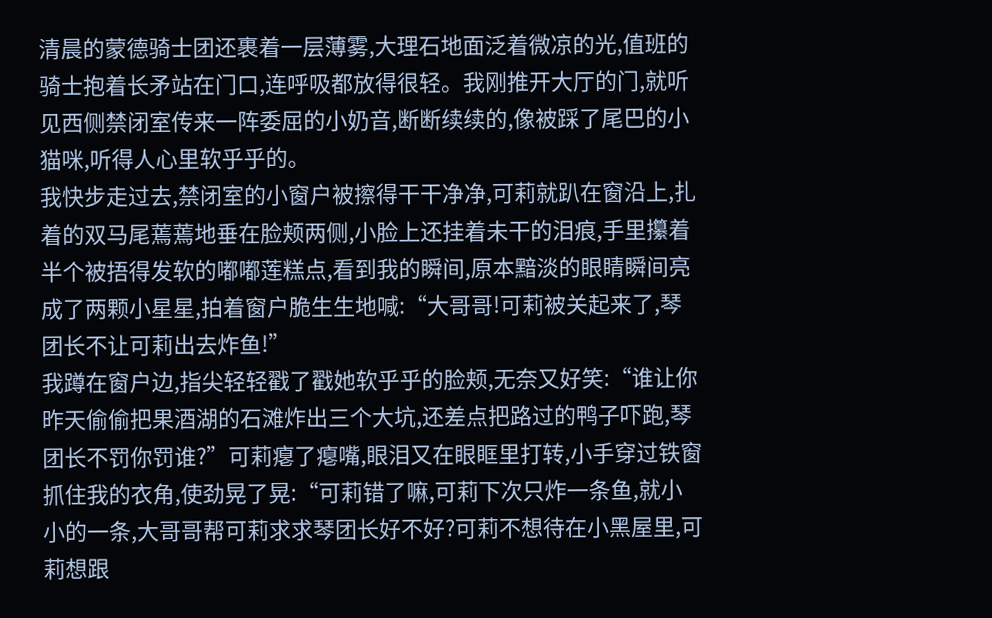清晨的蒙德骑士团还裹着一层薄雾,大理石地面泛着微凉的光,值班的骑士抱着长矛站在门口,连呼吸都放得很轻。我刚推开大厅的门,就听见西侧禁闭室传来一阵委屈的小奶音,断断续续的,像被踩了尾巴的小猫咪,听得人心里软乎乎的。
我快步走过去,禁闭室的小窗户被擦得干干净净,可莉就趴在窗沿上,扎着的双马尾蔫蔫地垂在脸颊两侧,小脸上还挂着未干的泪痕,手里攥着半个被捂得发软的嘟嘟莲糕点,看到我的瞬间,原本黯淡的眼睛瞬间亮成了两颗小星星,拍着窗户脆生生地喊:“大哥哥!可莉被关起来了,琴团长不让可莉出去炸鱼!”
我蹲在窗户边,指尖轻轻戳了戳她软乎乎的脸颊,无奈又好笑:“谁让你昨天偷偷把果酒湖的石滩炸出三个大坑,还差点把路过的鸭子吓跑,琴团长不罚你罚谁?”可莉瘪了瘪嘴,眼泪又在眼眶里打转,小手穿过铁窗抓住我的衣角,使劲晃了晃:“可莉错了嘛,可莉下次只炸一条鱼,就小小的一条,大哥哥帮可莉求求琴团长好不好?可莉不想待在小黑屋里,可莉想跟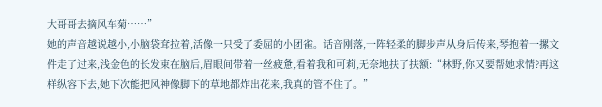大哥哥去摘风车菊……”
她的声音越说越小,小脑袋耷拉着,活像一只受了委屈的小团雀。话音刚落,一阵轻柔的脚步声从身后传来,琴抱着一摞文件走了过来,浅金色的长发束在脑后,眉眼间带着一丝疲惫,看着我和可莉,无奈地扶了扶额:“林野,你又要帮她求情?再这样纵容下去,她下次能把风神像脚下的草地都炸出花来,我真的管不住了。”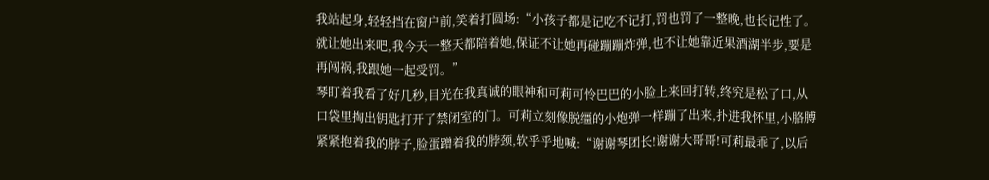我站起身,轻轻挡在窗户前,笑着打圆场:“小孩子都是记吃不记打,罚也罚了一整晚,也长记性了。就让她出来吧,我今天一整天都陪着她,保证不让她再碰蹦蹦炸弹,也不让她靠近果酒湖半步,要是再闯祸,我跟她一起受罚。”
琴盯着我看了好几秒,目光在我真诚的眼神和可莉可怜巴巴的小脸上来回打转,终究是松了口,从口袋里掏出钥匙打开了禁闭室的门。可莉立刻像脱缰的小炮弹一样蹦了出来,扑进我怀里,小胳膊紧紧抱着我的脖子,脸蛋蹭着我的脖颈,软乎乎地喊:“谢谢琴团长!谢谢大哥哥!可莉最乖了,以后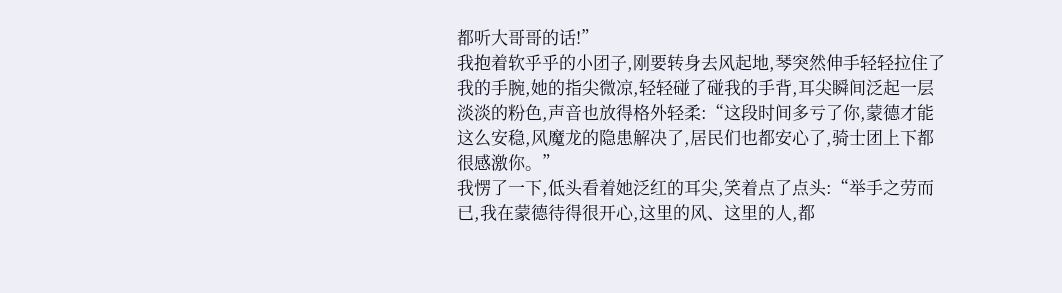都听大哥哥的话!”
我抱着软乎乎的小团子,刚要转身去风起地,琴突然伸手轻轻拉住了我的手腕,她的指尖微凉,轻轻碰了碰我的手背,耳尖瞬间泛起一层淡淡的粉色,声音也放得格外轻柔:“这段时间多亏了你,蒙德才能这么安稳,风魔龙的隐患解决了,居民们也都安心了,骑士团上下都很感激你。”
我愣了一下,低头看着她泛红的耳尖,笑着点了点头:“举手之劳而已,我在蒙德待得很开心,这里的风、这里的人,都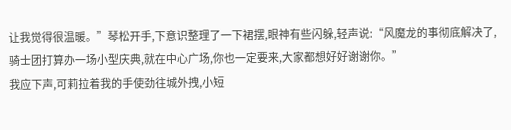让我觉得很温暖。”琴松开手,下意识整理了一下裙摆,眼神有些闪躲,轻声说:“风魔龙的事彻底解决了,骑士团打算办一场小型庆典,就在中心广场,你也一定要来,大家都想好好谢谢你。”
我应下声,可莉拉着我的手使劲往城外拽,小短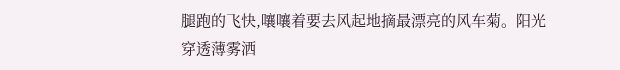腿跑的飞快,嚷嚷着要去风起地摘最漂亮的风车菊。阳光穿透薄雾洒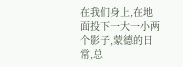在我们身上,在地面投下一大一小两个影子,蒙德的日常,总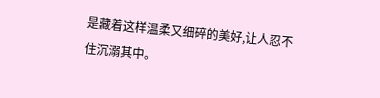是藏着这样温柔又细碎的美好,让人忍不住沉溺其中。